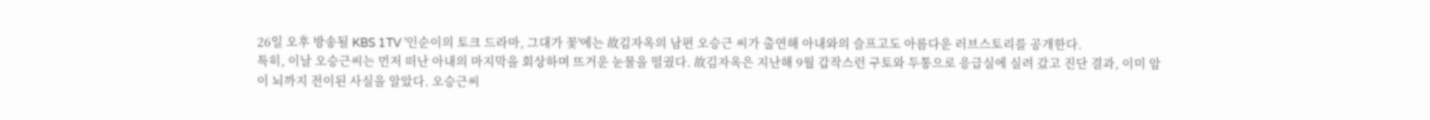26일 오후 방송될 KBS 1TV '인순이의 토크 드라마, 그대가 꽃'에는 故김자옥의 남편 오승근 씨가 출연해 아내와의 슬프고도 아름다운 러브스토리를 공개한다.
특히, 이날 오승근씨는 먼저 떠난 아내의 마지막을 회상하며 뜨거운 눈물을 떨궜다. 故김자옥은 지난해 9월 갑작스런 구토와 두통으로 응급실에 실려 갔고 진단 결과, 이미 암이 뇌까지 전이된 사실을 알았다. 오승근씨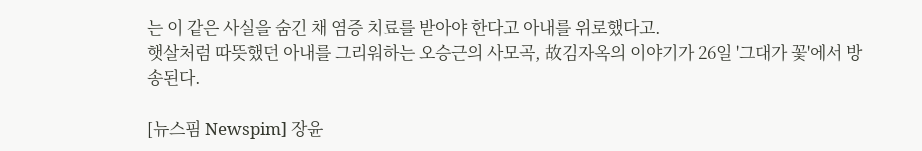는 이 같은 사실을 숨긴 채 염증 치료를 받아야 한다고 아내를 위로했다고.
햇살처럼 따뜻했던 아내를 그리워하는 오승근의 사모곡, 故김자옥의 이야기가 26일 '그대가 꽃'에서 방송된다.

[뉴스핌 Newspim] 장윤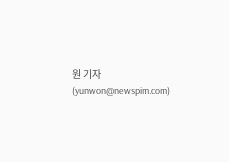원 기자 (yunwon@newspim.com)